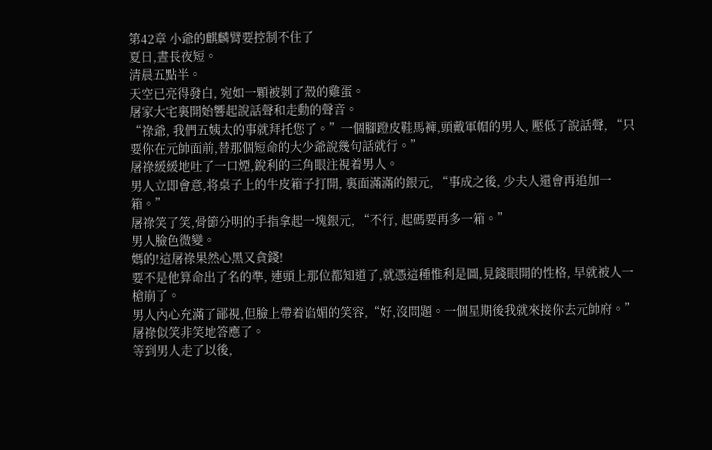第42章 小爺的麒麟臂要控制不住了
夏日,晝長夜短。
清晨五點半。
天空已亮得發白, 宛如一顆被剝了殼的雞蛋。
屠家大宅裏開始響起說話聲和走動的聲音。
“祿爺, 我們五姨太的事就拜托您了。”一個腳蹬皮鞋馬褲,頭戴軍帽的男人, 壓低了說話聲, “只要你在元帥面前,替那個短命的大少爺說幾句話就行。”
屠祿緩緩地吐了一口煙,銳利的三角眼注視着男人。
男人立即會意,将桌子上的牛皮箱子打開, 裏面滿滿的銀元, “事成之後, 少夫人還會再追加一箱。”
屠祿笑了笑,骨節分明的手指拿起一塊銀元, “不行, 起碼要再多一箱。”
男人臉色微變。
媽的!這屠祿果然心黑又貪錢!
要不是他算命出了名的準, 連頭上那位都知道了,就憑這種惟利是圖,見錢眼開的性格, 早就被人一槍崩了。
男人內心充滿了鄙視,但臉上帶着谄媚的笑容,“好,沒問題。一個星期後我就來接你去元帥府。”
屠祿似笑非笑地答應了。
等到男人走了以後,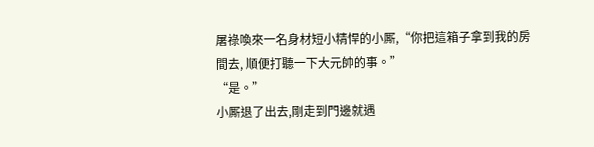屠祿喚來一名身材短小精悍的小厮,“你把這箱子拿到我的房間去, 順便打聽一下大元帥的事。”
“是。”
小厮退了出去,剛走到門邊就遇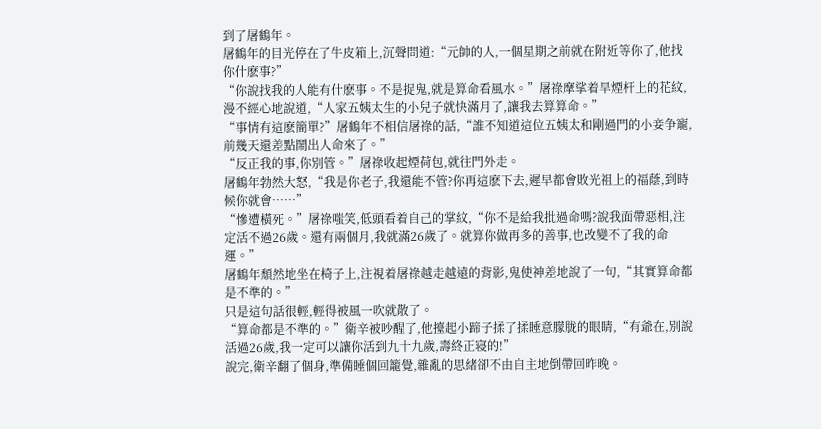到了屠鶴年。
屠鶴年的目光停在了牛皮箱上,沉聲問道:“元帥的人,一個星期之前就在附近等你了,他找你什麽事?”
“你說找我的人能有什麽事。不是捉鬼,就是算命看風水。”屠祿摩挲着旱煙杆上的花紋,漫不經心地說道,“人家五姨太生的小兒子就快滿月了,讓我去算算命。”
“事情有這麽簡單?”屠鶴年不相信屠祿的話,“誰不知道這位五姨太和剛過門的小妾争寵,前幾天還差點鬧出人命來了。”
“反正我的事,你別管。”屠祿收起煙荷包,就往門外走。
屠鶴年勃然大怒,“我是你老子,我還能不管?你再這麽下去,遲早都會敗光祖上的福蔭,到時候你就會……”
“慘遭橫死。”屠祿嗤笑,低頭看着自己的掌紋,“你不是給我批過命嗎?說我面帶惡相,注定活不過26歲。還有兩個月,我就滿26歲了。就算你做再多的善事,也改變不了我的命運。”
屠鶴年頹然地坐在椅子上,注視着屠祿越走越遠的背影,鬼使神差地說了一句,“其實算命都是不準的。”
只是這句話很輕,輕得被風一吹就散了。
“算命都是不準的。”衛辛被吵醒了,他擡起小蹄子揉了揉睡意朦胧的眼睛,“有爺在,別說活過26歲,我一定可以讓你活到九十九歲,壽終正寝的!”
說完,衛辛翻了個身,準備睡個回籠覺,雜亂的思緒卻不由自主地倒帶回昨晚。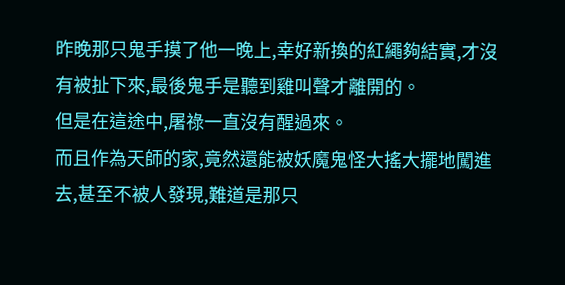昨晚那只鬼手摸了他一晚上,幸好新換的紅繩夠結實,才沒有被扯下來,最後鬼手是聽到雞叫聲才離開的。
但是在這途中,屠祿一直沒有醒過來。
而且作為天師的家,竟然還能被妖魔鬼怪大搖大擺地闖進去,甚至不被人發現,難道是那只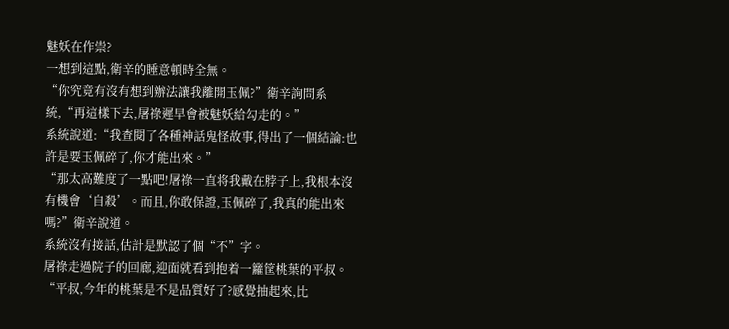魅妖在作祟?
一想到這點,衛辛的睡意頓時全無。
“你究竟有沒有想到辦法讓我離開玉佩?”衛辛詢問系統,“再這樣下去,屠祿遲早會被魅妖給勾走的。”
系統說道:“我查閱了各種神話鬼怪故事,得出了一個結論:也許是要玉佩碎了,你才能出來。”
“那太高難度了一點吧!屠祿一直将我戴在脖子上,我根本沒有機會‘自殺’。而且,你敢保證,玉佩碎了,我真的能出來嗎?”衛辛說道。
系統沒有接話,估計是默認了個“不”字。
屠祿走過院子的回廊,迎面就看到抱着一籮筐桃葉的平叔。
“平叔,今年的桃葉是不是品質好了?感覺抽起來,比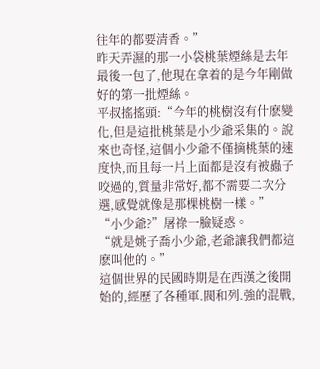往年的都要清香。”
昨天弄濕的那一小袋桃葉煙絲是去年最後一包了,他現在拿着的是今年剛做好的第一批煙絲。
平叔搖搖頭:“今年的桃樹沒有什麽變化,但是這批桃葉是小少爺采集的。說來也奇怪,這個小少爺不僅摘桃葉的速度快,而且每一片上面都是沒有被蟲子咬過的,質量非常好,都不需要二次分選,感覺就像是那棵桃樹一樣。”
“小少爺?”屠祿一臉疑惑。
“就是姚子喬小少爺,老爺讓我們都這麽叫他的。”
這個世界的民國時期是在西漢之後開始的,經歷了各種軍.閥和列.強的混戰,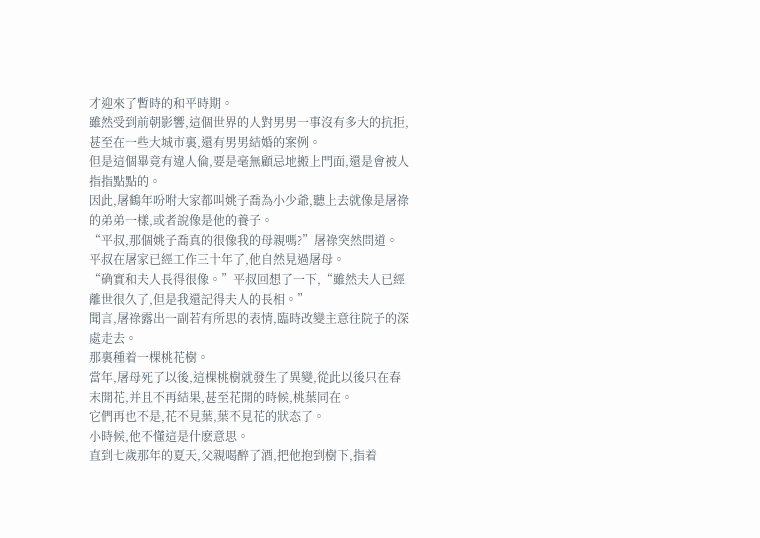才迎來了暫時的和平時期。
雖然受到前朝影響,這個世界的人對男男一事沒有多大的抗拒,甚至在一些大城市裏,還有男男結婚的案例。
但是這個畢竟有違人倫,要是毫無顧忌地搬上門面,還是會被人指指點點的。
因此,屠鶴年吩咐大家都叫姚子喬為小少爺,聽上去就像是屠祿的弟弟一樣,或者說像是他的養子。
“平叔,那個姚子喬真的很像我的母親嗎?”屠祿突然問道。
平叔在屠家已經工作三十年了,他自然見過屠母。
“确實和夫人長得很像。”平叔回想了一下,“雖然夫人已經離世很久了,但是我還記得夫人的長相。”
聞言,屠祿露出一副若有所思的表情,臨時改變主意往院子的深處走去。
那裏種着一棵桃花樹。
當年,屠母死了以後,這棵桃樹就發生了異變,從此以後只在春末開花,并且不再結果,甚至花開的時候,桃葉同在。
它們再也不是,花不見葉,葉不見花的狀态了。
小時候,他不懂這是什麽意思。
直到七歲那年的夏天,父親喝醉了酒,把他抱到樹下,指着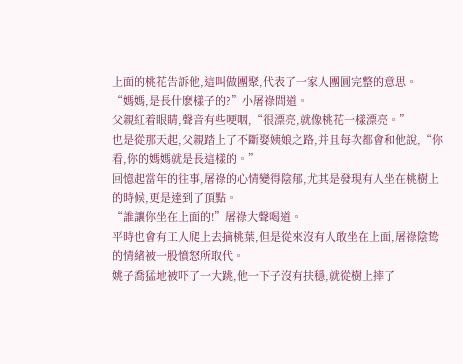上面的桃花告訴他,這叫做團聚,代表了一家人團圓完整的意思。
“媽媽,是長什麽樣子的?”小屠祿問道。
父親紅着眼睛,聲音有些哽咽,“很漂亮,就像桃花一樣漂亮。”
也是從那天起,父親踏上了不斷娶姨娘之路,并且每次都會和他說,“你看,你的媽媽就是長這樣的。”
回憶起當年的往事,屠祿的心情變得陰郁,尤其是發現有人坐在桃樹上的時候,更是達到了頂點。
“誰讓你坐在上面的!”屠祿大聲喝道。
平時也會有工人爬上去摘桃葉,但是從來沒有人敢坐在上面,屠祿陰鸷的情緒被一股憤怒所取代。
姚子喬猛地被吓了一大跳,他一下子沒有扶穩,就從樹上摔了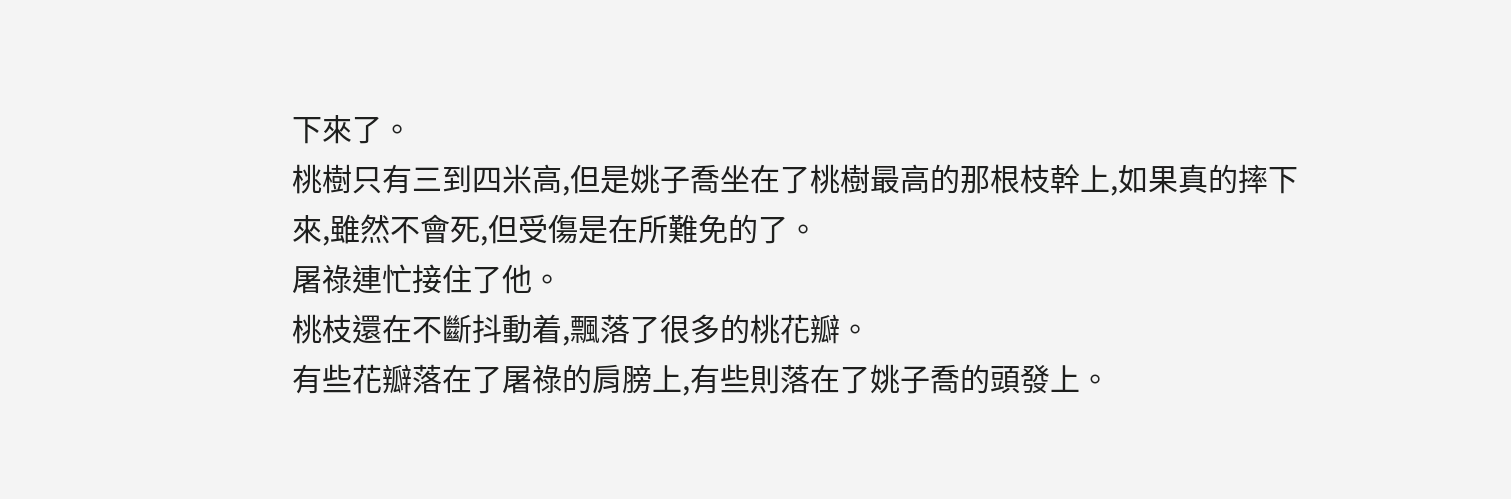下來了。
桃樹只有三到四米高,但是姚子喬坐在了桃樹最高的那根枝幹上,如果真的摔下來,雖然不會死,但受傷是在所難免的了。
屠祿連忙接住了他。
桃枝還在不斷抖動着,飄落了很多的桃花瓣。
有些花瓣落在了屠祿的肩膀上,有些則落在了姚子喬的頭發上。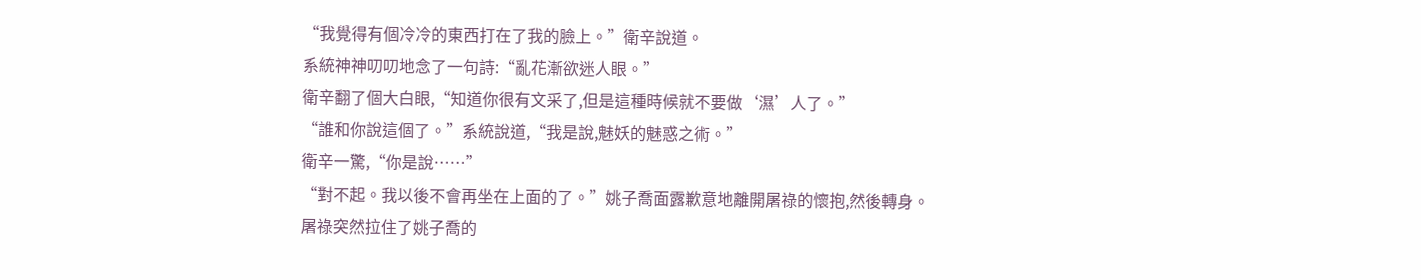“我覺得有個冷冷的東西打在了我的臉上。”衛辛說道。
系統神神叨叨地念了一句詩:“亂花漸欲迷人眼。”
衛辛翻了個大白眼,“知道你很有文采了,但是這種時候就不要做‘濕’人了。”
“誰和你說這個了。”系統說道,“我是說,魅妖的魅惑之術。”
衛辛一驚,“你是說……”
“對不起。我以後不會再坐在上面的了。”姚子喬面露歉意地離開屠祿的懷抱,然後轉身。
屠祿突然拉住了姚子喬的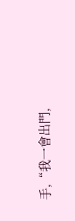手,“我一會出門,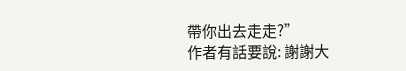帶你出去走走?”
作者有話要說: 謝謝大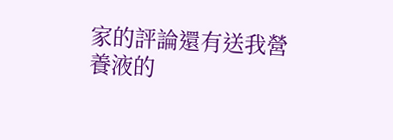家的評論還有送我營養液的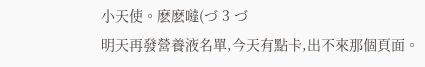小天使。麽麽噠(づ 3 づ
明天再發營養液名單,今天有點卡,出不來那個頁面。